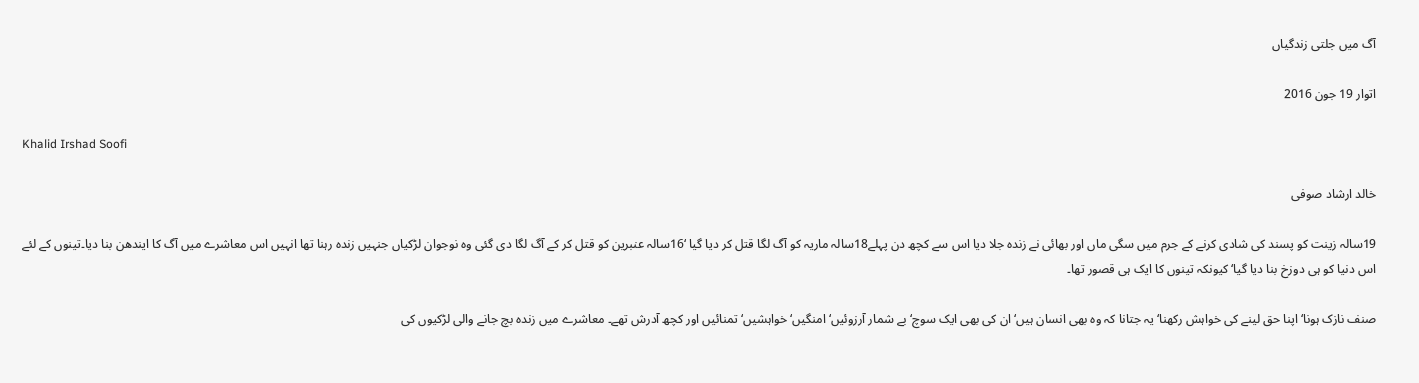آگ میں جلتی زندگیاں

اتوار 19 جون 2016

Khalid Irshad Soofi

خالد ارشاد صوفی

19سالہ زینت کو پسند کی شادی کرنے کے جرم میں سگی ماں اور بھائی نے زندہ جلا دیا اس سے کچھ دن پہلے18سالہ ماریہ کو آگ لگا قتل کر دیا گیا ‘16سالہ عنبرین کو قتل کر کے آگ لگا دی گئی وہ نوجوان لڑکیاں جنہیں زندہ رہنا تھا انہیں اس معاشرے میں آگ کا ایندھن بنا دیا۔تینوں کے لئے اس دنیا کو ہی دوزخ بنا دیا گیا‘ کیونکہ تینوں کا ایک ہی قصور تھا۔

صنف نازک ہونا‘ اپنا حق لینے کی خواہش رکھنا‘ یہ جتانا کہ وہ بھی انسان ہیں‘ ان کی بھی ایک سوچ‘ بے شمار آرزوئیں‘ امنگیں‘ خواہشیں‘ تمنائیں اور کچھ آدرش تھے۔ معاشرے میں زندہ بچ جانے والی لڑکیوں کی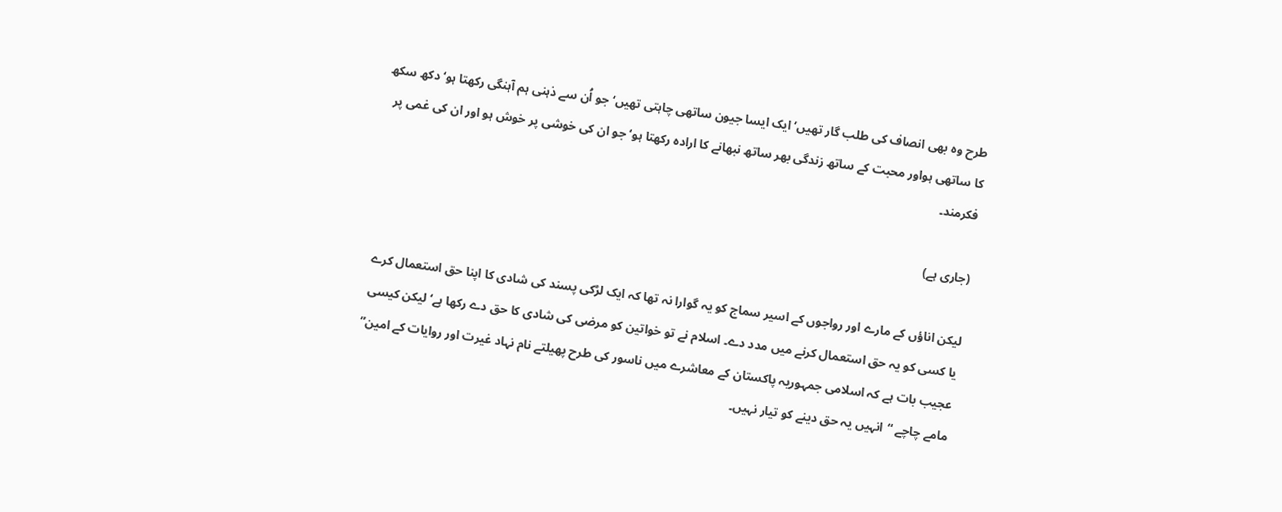طرح وہ بھی انصاف کی طلب گار تھیں‘ ایک ایسا جیون ساتھی چاہتی تھیں‘ جو اُن سے ذہنی ہم آہنگی رکھتا ہو‘ دکھ سکھ کا ساتھی ہواور محبت کے ساتھ زندگی بھر ساتھ نبھانے کا ارادہ رکھتا ہو‘ جو ان کی خوشی پر خوش ہو اور ان کی غمی پر فکرمند۔

(جاری ہے)

لیکن اناؤں کے مارے اور رواجوں کے اسیر سماج کو یہ گوارا نہ تھا کہ ایک لڑکی پسند کی شادی کا اپنا حق استعمال کرے یا کسی کو یہ حق استعمال کرنے میں مدد دے۔ اسلام نے تو خواتین کو مرضی کی شادی کا حق دے رکھا ہے‘ لیکن کیسی عجیب بات ہے کہ اسلامی جمہوریہ پاکستان کے معاشرے میں ناسور کی طرح پھیلتے نام نہاد غیرت اور روایات کے امین” مامے چاچے “انہیں یہ حق دینے کو تیار نہیں۔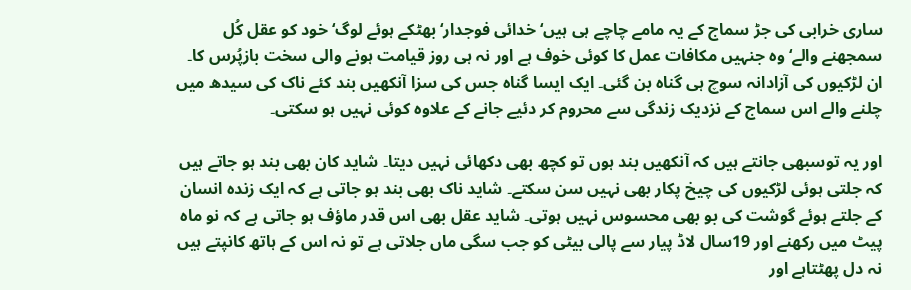ساری خرابی کی جڑ سماج کے یہ مامے چاچے ہی ہیں‘ خدائی فوجدار‘ بھٹکے ہوئے لوگ‘ خود کو عقل کُل سمجھنے والے‘ وہ جنہیں مکافات عمل کا کوئی خوف ہے اور نہ ہی روز قیامت ہونے والی سخت بازپُرس کا۔
ان لڑکیوں کی آزادانہ سوچ ہی گناہ بن گئی۔ ایک ایسا گناہ جس کی سزا آنکھیں بند کئے ناک کی سیدھ میں چلنے والے اس سماج کے نزدیک زندگی سے محروم کر دئیے جانے کے علاوہ کوئی نہیں ہو سکتی۔

اور یہ توسبھی جانتے ہیں کہ آنکھیں بند ہوں تو کچھ بھی دکھائی نہیں دیتا۔ شاید کان بھی بند ہو جاتے ہیں کہ جلتی ہوئی لڑکیوں کی چیخ پکار بھی نہیں سن سکتے۔ شاید ناک بھی بند ہو جاتی ہے کہ ایک زندہ انسان کے جلتے ہوئے گوشت کی بو بھی محسوس نہیں ہوتی۔ شاید عقل بھی اس قدر ماؤف ہو جاتی ہے کہ نو ماہ پیٹ میں رکھنے اور 19سال لاڈ پیار سے پالی بیٹی کو جب سگی ماں جلاتی ہے تو نہ اس کے ہاتھ کانپتے ہیں نہ دل پھٹتاہے اور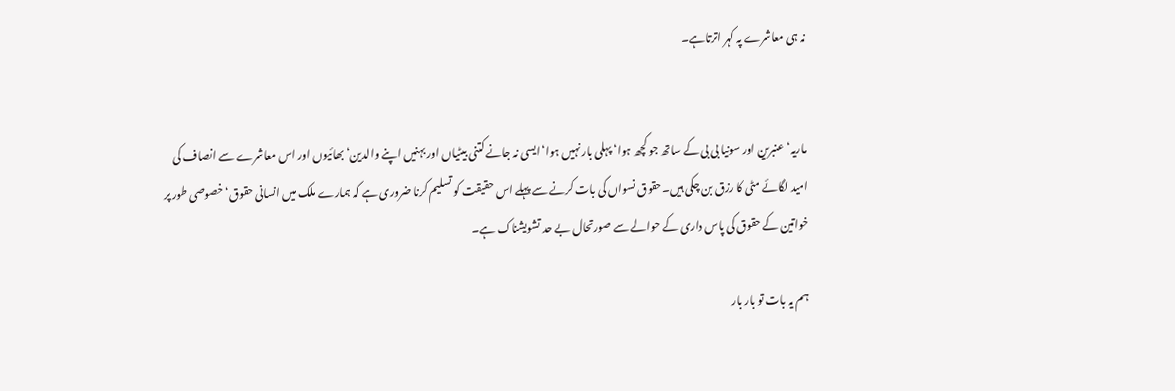نہ ہی معاشرے پہ کہر اترتاہے۔


ماریہ‘ عنبرین اور سونیا بی بی کے ساتھ جو کچھ ہوا‘ پہلی بار نہیں ہوا‘ایسی نہ جانے کتنی بیٹیاں اور بہنیں اپنے والدین‘ بھائیوں اور اس معاشرے سے انصاف کی امید لگائے مٹی کا رزق بن چکی ہیں۔حقوق نسواں کی بات کرنے سے پہلے اس حقیقت کو تسلیم کرنا ضروری ہے کہ ہمارے ملک میں انسانی حقوق‘ خصوصی طور پر خواتین کے حقوق کی پاس داری کے حوالے سے صورتحال بے حد تشویشناک ہے۔

ہم یہ بات تو بار بار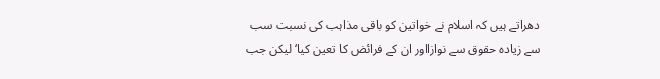دھراتے ہیں کہ اسلام نے خواتین کو باقی مذاہب کی نسبت سب سے زیادہ حقوق سے نوازااور ان کے فرائض کا تعین کیا‘ لیکن جب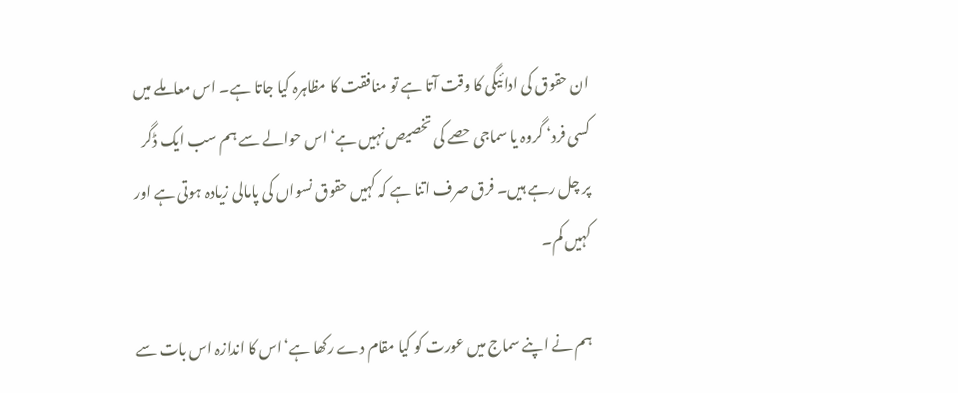ان حقوق کی ادائیگی کا وقت آتا ہے تو منافقت کا مظاہرہ کیا جاتا ہے۔ اس معاملے میں کسی فرد‘ گروہ یا سماجی حصے کی تخصیص نہیں ہے‘ اس حوالے سے ہم سب ایک ڈگر پر چل رہے ہیں۔ فرق صرف اتنا ہے کہ کہیں حقوق نسواں کی پامالی زیادہ ہوتی ہے اور کہیں کم۔

ہم نے اپنے سماج میں عورت کو کیا مقام دے رکھا ہے‘اس کا اندازہ اس بات سے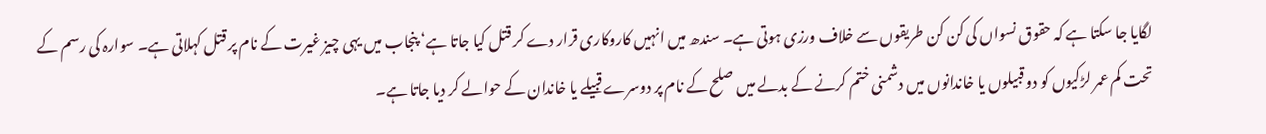لگایا جا سکتا ہے کہ حقوق نسواں کی کن کن طریقوں سے خلاف ورزی ہوتی ہے۔ سندھ میں انہیں کاروکاری قرار دے کر قتل کیا جاتا ہے‘ پنجاب میں یہی چیز غیرت کے نام پر قتل کہلاتی ہے۔ سوارہ کی رسم کے تحت کم عمر لڑکیوں کو دو قبیلوں یا خاندانوں میں دشمنی ختم کرنے کے بدلے میں صلح کے نام پر دوسرے قبیلے یا خاندان کے حوالے کر دیا جاتا ہے۔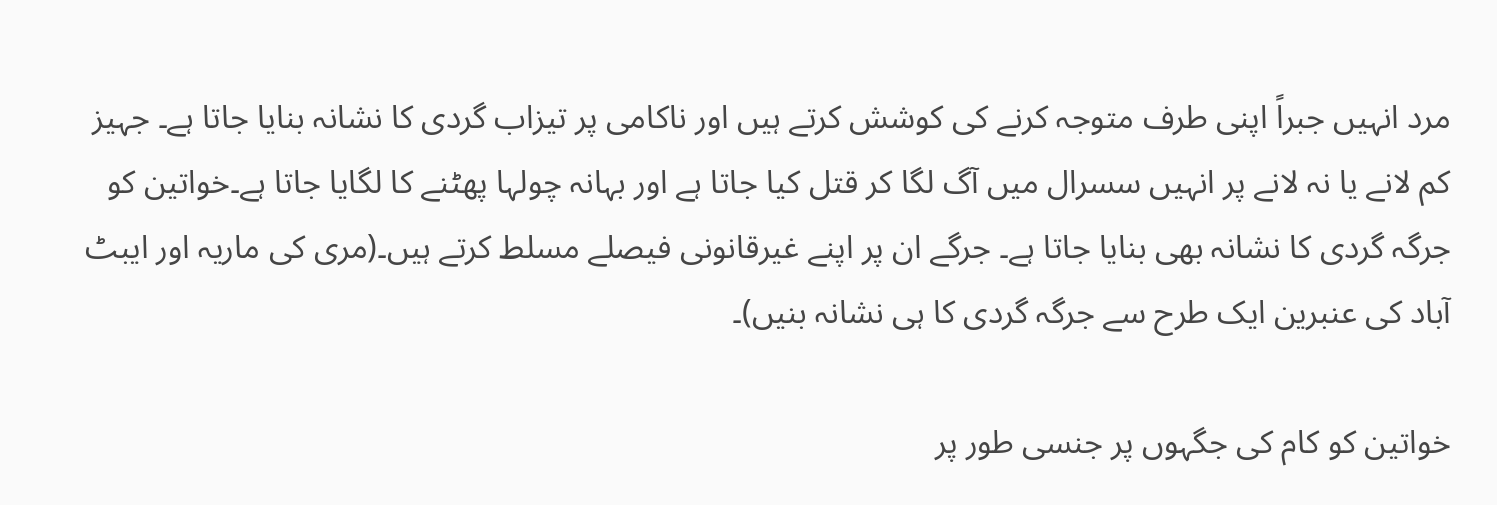مرد انہیں جبراً اپنی طرف متوجہ کرنے کی کوشش کرتے ہیں اور ناکامی پر تیزاب گردی کا نشانہ بنایا جاتا ہے۔ جہیز کم لانے یا نہ لانے پر انہیں سسرال میں آگ لگا کر قتل کیا جاتا ہے اور بہانہ چولہا پھٹنے کا لگایا جاتا ہے۔خواتین کو جرگہ گردی کا نشانہ بھی بنایا جاتا ہے۔ جرگے ان پر اپنے غیرقانونی فیصلے مسلط کرتے ہیں۔(مری کی ماریہ اور ایبٹ آباد کی عنبرین ایک طرح سے جرگہ گردی کا ہی نشانہ بنیں)۔

خواتین کو کام کی جگہوں پر جنسی طور پر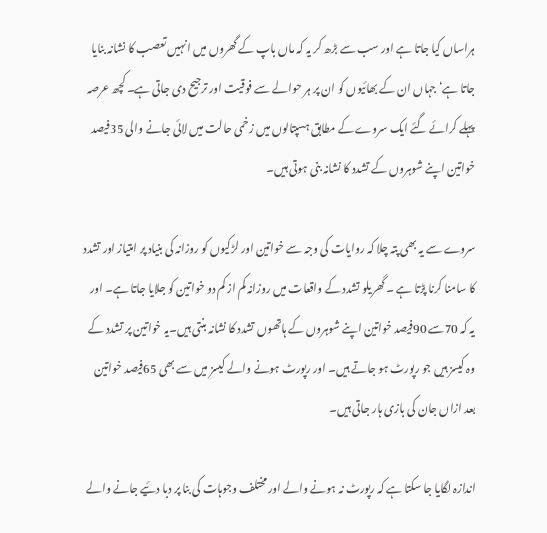ہراساں کیا جاتا ہے اور سب سے بڑھ کر یہ کہ ماں باپ کے گھروں میں انہیں تعصب کا نشانہ بنایا جاتا ہے‘ جہاں ان کے بھائیوں کو ان پر ہر حوالے سے فوقیت اور ترجیح دی جاتی ہے۔ کچھ عرصہ پہلے کرائے گئے ایک سروے کے مطابق ہسپتالوں میں زخمی حالت میں لائی جانے والی 35فیصد خواتین اپنے شوہروں کے تشدد کا نشانہ بنی ہوتی ہیں۔

سروے سے یہ بھی پتہ چلا کہ روایات کی وجہ سے خواتین اور لڑکیوں کو روزانہ کی بنیاد پر امتیاز اور تشدد کا سامنا کرنا پڑتا ہے ۔ گھریلو تشدد کے واقعات میں روزانہ کم از کم دو خواتین کو جلایا جاتا ہے۔ اور یہ کہ 70سے 90فیصد خواتین اپنے شوہروں کے ہاتھوں تشدد کا نشانہ بنتی ہیں۔یہ خواتین پر تشدد کے وہ کیسز ہیں جو رپورٹ ہو جاتے ہیں۔ اور رپورٹ ہونے والے کیسز میں سے بھی 65فیصد خواتین بعد ازاں جان کی بازی ہار جاتی ہیں۔

اندازہ لگایا جا سکتا ہے کہ رپورٹ نہ ہونے والے اور مختلف وجوہات کی بنا پر دبا دئیے جانے والے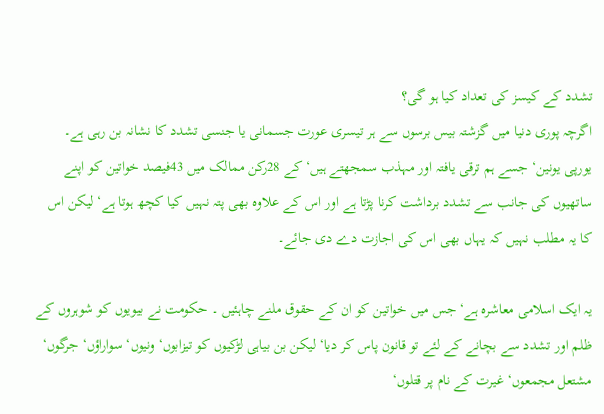تشدد کے کیسز کی تعداد کیا ہو گی؟
اگرچہ پوری دنیا میں گزشتہ بیس برسوں سے ہر تیسری عورت جسمانی یا جنسی تشدد کا نشانہ بن رہی ہے۔ یورپی یونین‘ جسے ہم ترقی یافتہ اور مہذب سمجھتے ہیں‘ کے 28رکن ممالک میں 43فیصد خواتین کو اپنے ساتھیوں کی جانب سے تشدد برداشت کرنا پڑتا ہے اور اس کے علاوہ بھی پتہ نہیں کیا کچھ ہوتا ہے‘ لیکن اس کا یہ مطلب نہیں کہ یہاں بھی اس کی اجازت دے دی جائے۔

یہ ایک اسلامی معاشرہ ہے‘ جس میں خواتین کو ان کے حقوق ملنے چاہئیں ۔ حکومت نے بیویوں کو شوہروں کے ظلم اور تشدد سے بچانے کے لئے تو قانون پاس کر دیا‘ لیکن بن بیاہی لڑکیوں کو تیزابوں‘ ونیوں‘ سواراؤں‘ جرگوں‘ مشتعل مجمعوں‘ غیرت کے نام پر قتلوں‘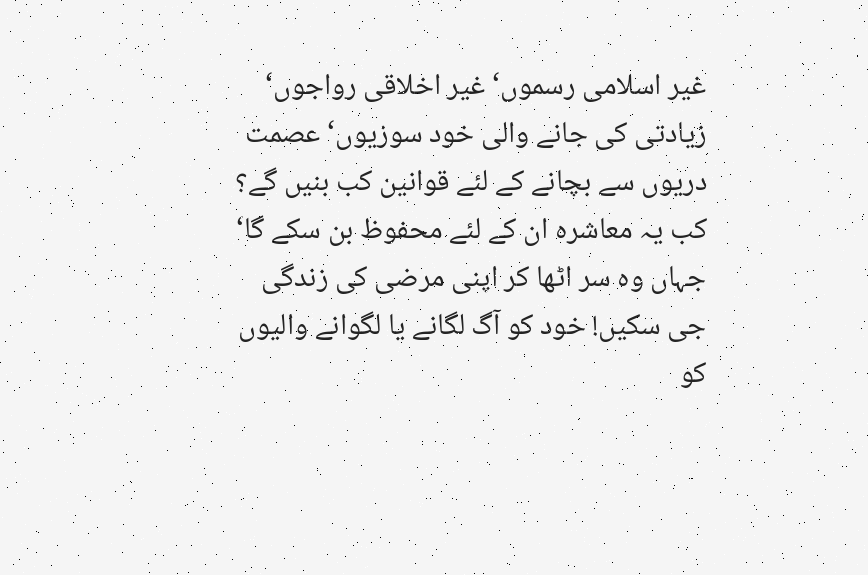غیر اسلامی رسموں‘ غیر اخلاقی رواجوں‘ زیادتی کی جانے والی خود سوزیوں‘ عصمت دریوں سے بچانے کے لئے قوانین کب بنیں گے؟ کب یہ معاشرہ ان کے لئے محفوظ بن سکے گا‘ جہاں وہ سر اٹھا کر اپنی مرضی کی زندگی جی سکیں! خود کو آگ لگانے یا لگوانے والیوں کو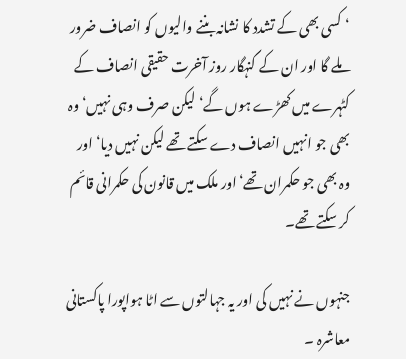‘ کسی بھی کے تشدد کا نشانہ بننے والیوں کو انصاف ضرور ملے گا اور ان کے گنہگار روز آخرت حقیقی انصاف کے کٹہرے میں کھڑے ہوں گے‘ لیکن صرف وہی نہیں‘ وہ بھی جو انہیں انصاف دے سکتے تھے لیکن نہیں دیا‘ اور وہ بھی جو حکمران تھے‘اور ملک میں قانون کی حکمرانی قائم کر سکتے تھے۔

جنہوں نے نہیں کی اور یہ جہالتوں سے اٹا ہواپورا پاکستانی معاشرہ ۔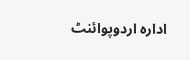ادارہ اردوپوائنٹ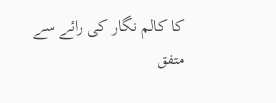کا کالم نگار کی رائے سے متفق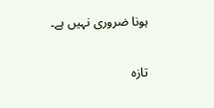ہونا ضروری نہیں ہے۔

تازہ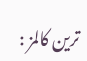ترین کالمز :